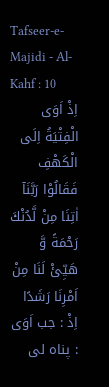Tafseer-e-Majidi - Al-Kahf : 10
اِذْ اَوَى الْفِتْیَةُ اِلَى الْكَهْفِ فَقَالُوْا رَبَّنَاۤ اٰتِنَا مِنْ لَّدُنْكَ رَحْمَةً وَّ هَیِّئْ لَنَا مِنْ اَمْرِنَا رَشَدًا
اِذْ : جب اَوَى : پناہ لی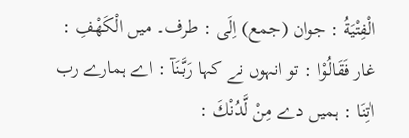الْفِتْيَةُ : جوان (جمع) اِلَى : طرف۔ میں الْكَهْفِ : غار فَقَالُوْا : تو انہوں نے کہا رَبَّنَآ : اے ہمارے رب اٰتِنَا : ہمیں دے مِنْ لَّدُنْكَ :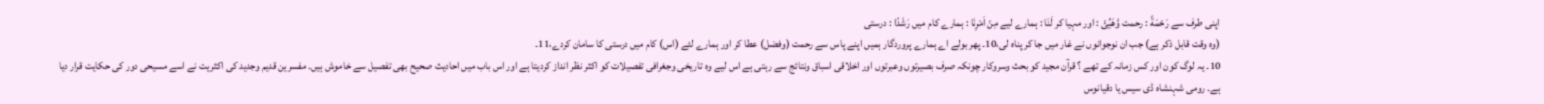اپنی طرف سے رَحْمَةً : رحمت وَّهَيِّئْ : اور مہیا کر لَنَا : ہمارے لیے مِنْ اَمْرِنَا : ہمارے کام میں رَشَدًا : درستی
(وہ وقت قابل ذکر ہے) جب ان نوجوانوں نے غار میں جا کر پناہ لی،10۔ پھر بولے اے ہمارے پروردگار ہمیں اپنے پاس سے رحمت (وفضل) عطا کر اور ہمارے لئے (اس) کام میں درستی کا سامان کردے،11۔
10۔ یہ لوگ کون اور کس زمانہ کے تھے ؟ قرآن مجید کو بحث وسروکار چونکہ صرف بصیرتوں وعبرتوں اور اخلاقی اسباق ونتائج سے رہتی ہے اس لیے وہ تاریخی وجغرافی تفصیلات کو اکثر نظر انداز کردیتا ہے اور اس باب میں احادیث صحیح بھی تفصیل سے خاموش ہیں۔ مفسرین قدیم وجدید کی اکثریت نے اسے مسیحی دور کی حکایت قرار دیا ہے۔ رومی شہنشاہ ڈی سیس یا دقیانوس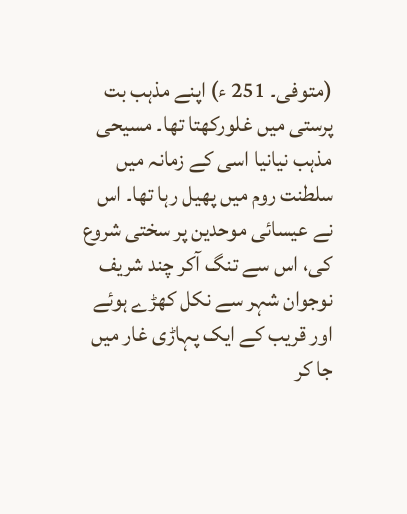(متوفی۔ 251 ء) اپنے مذہب بت پرستی میں غلورکھتا تھا۔ مسیحی مذہب نیانیا اسی کے زمانہ میں سلطنت روم میں پھیل رہا تھا۔ اس نے عیسائی موحدین پر سختی شروع کی، اس سے تنگ آکر چند شریف نوجوان شہر سے نکل کھڑے ہوئے اور قریب کے ایک پہاڑی غار میں جا کر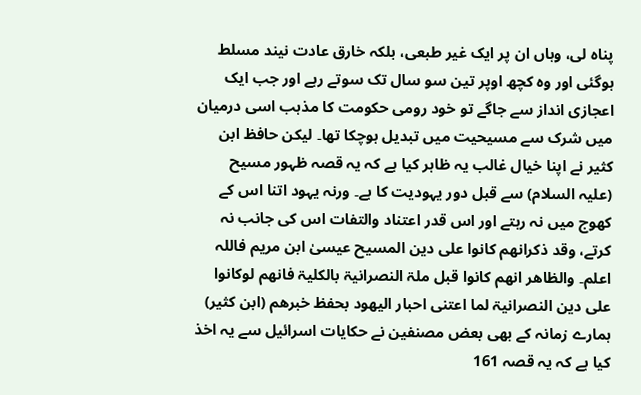پناہ لی، وہاں ان پر ایک غیر طبعی، بلکہ خارق عادت نیند مسلط ہوگئی اور وہ کچھ اوپر تین سو سال تک سوتے رہے اور جب ایک اعجازی انداز سے جاگے تو خود رومی حکومت کا مذہب اسی درمیان میں شرک سے مسیحیت میں تبدیل ہوچکا تھا۔ لیکن حافظ ابن کثیر نے اپنا خیال غالب یہ ظاہر کیا ہے کہ یہ قصہ ظہور مسیح (علیہ السلام) سے قبل دور یہودیت کا ہے۔ ورنہ یہود اتنا اس کے کھوج میں نہ رہتے اور اس قدر اعتناد والتفات اس کی جانب نہ کرتے، وقد ذکرانھم کانوا علی دین المسیح عیسیٰ ابن مریم فاللہ اعلم۔ والظاھر انھم کانوا قبل ملۃ النصرانیۃ بالکلیۃ فانھم لوکانوا علی دین النصرانیۃ لما اعتنی احبار الیھود بحفظ خبرھم (ابن کثیر) ہمارے زمانہ کے بھی بعض مصنفین نے حکایات اسرائیل سے یہ اخذ کیا ہے کہ یہ قصہ 161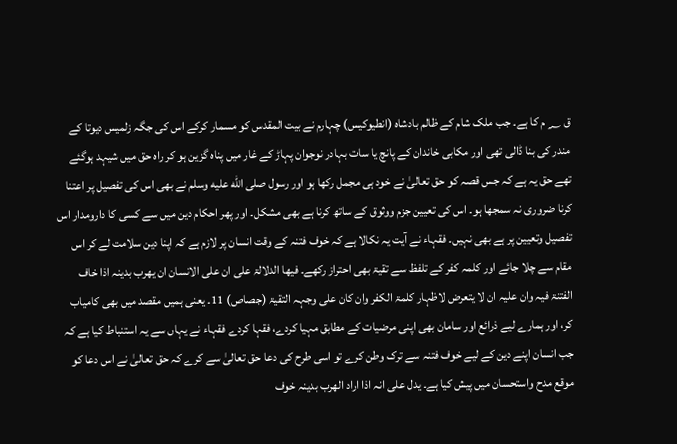ق ؁ م کا ہے۔ جب ملک شام کے ظالم بادشاہ (انطیوکیس) چہارم نے بیت المقدس کو مسمار کرکے اس کی جگہ زلمیس دیوتا کے مندر کی بنا ڈالی تھی اور مکابی خاندان کے پانچ یا سات بہادر نوجوان پہاڑ کے غار میں پناہ گزین ہو کر راہ حق میں شیہد ہوگئے تھے حق یہ ہے کہ جس قصہ کو حق تعالیٰ نے خود ہی مجمل رکھا ہو اور رسول صلى الله عليه وسلم نے بھی اس کی تفصیل پر اعتنا کرنا ضروری نہ سمجھا ہو۔ اس کی تعیین جزم ووثوق کے ساتھ کرنا ہے بھی مشکل۔ اور پھر احکام دین میں سے کسی کا دارومدار اس تفصیل وتعیین پر ہے بھی نہیں۔ فقہاء نے آیت یہ نکالا ہے کہ خوف فتنہ کے وقت انسان پر لازم ہے کہ اپنا دین سلامت لے کر اس مقام سے چلا جائے اور کلمہ کفر کے تلفظ سے تقیۃ بھی احتراز رکھے۔ فیھا الدلالۃ علی ان علی الانسان ان یھرب بدینہ اذا خاف الفتنۃ فیہ وان علیہ ان لا یتعرض لاظہار کلمۃ الکفر وان کان علی وجہہ التقیۃ (جصاص) 11۔ یعنی ہمیں مقصد میں بھی کامیاب کر، اور ہمارے لیے ذرائع اور سامان بھی اپنی مرضیات کے مطابق مہیا کردے، فقہا کردے فقہاء نے یہاں سے یہ استنباط کیا ہے کہ جب انسان اپنے دین کے لیے خوف فتنہ سے ترک وطن کرے تو اسی طرح کی دعا حق تعالیٰ سے کرے کہ حق تعالیٰ نے اس دعا کو موقع مدح واستحسان میں پیش کیا ہے۔ یدل علی انہ اذا اراد الھرب بدینہ خوف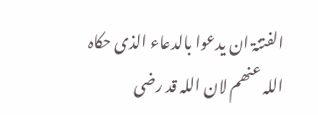الفتنۃ ان یدعوا بالدعاء الذی حکاہ اللہ عنھم لان اللہ قد رضی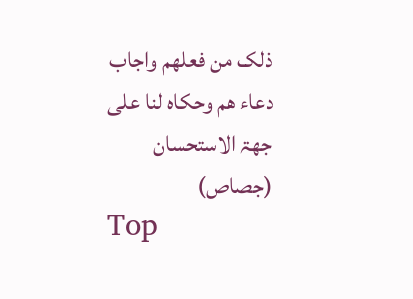ذلک من فعلھم واجاب دعاء ھم وحکاہ لنا علی جھۃ الاستحسان (جصاص)
Top